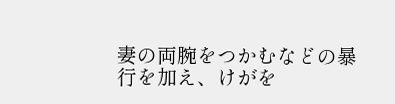妻の両腕をつかむなどの暴行を加え、けがを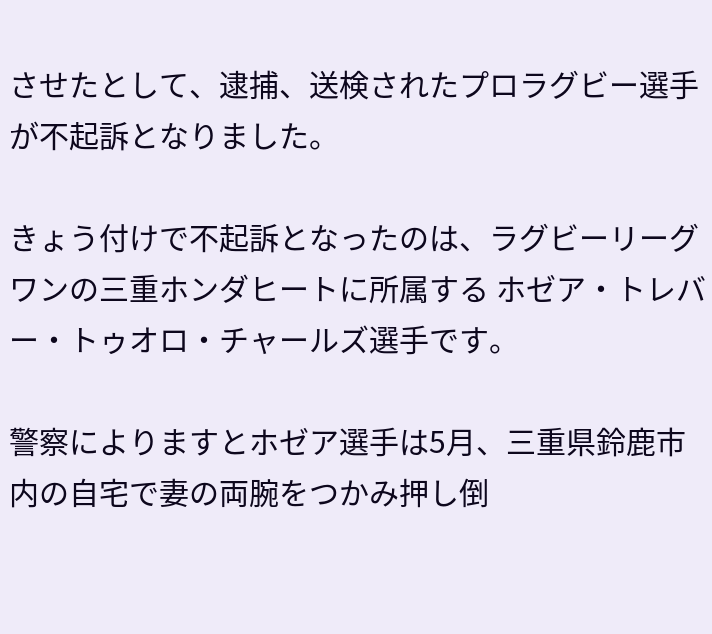させたとして、逮捕、送検されたプロラグビー選手が不起訴となりました。

きょう付けで不起訴となったのは、ラグビーリーグワンの三重ホンダヒートに所属する ホゼア・トレバー・トゥオロ・チャールズ選手です。

警察によりますとホゼア選手は5月、三重県鈴鹿市内の自宅で妻の両腕をつかみ押し倒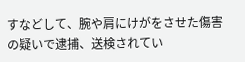すなどして、腕や肩にけがをさせた傷害の疑いで逮捕、送検されてい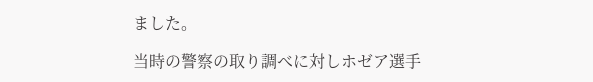ました。

当時の警察の取り調べに対しホゼア選手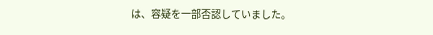は、容疑を一部否認していました。